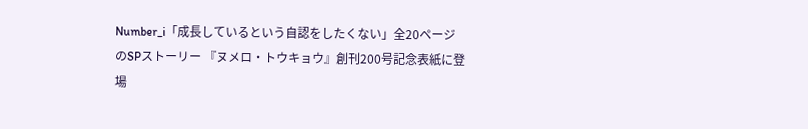Number_i「成長しているという自認をしたくない」全20ページのSPストーリー 『ヌメロ・トウキョウ』創刊200号記念表紙に登場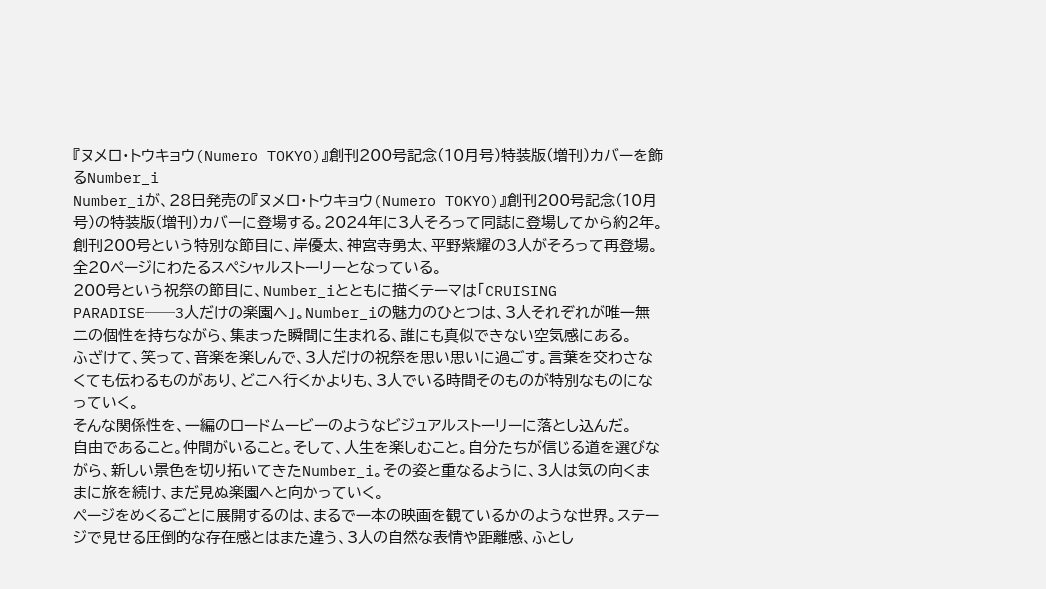『ヌメロ・トウキョウ(Numero TOKYO)』創刊200号記念(10月号)特装版(増刊)カバーを飾るNumber_i
Number_iが、28日発売の『ヌメロ・トウキョウ(Numero TOKYO)』創刊200号記念(10月号)の特装版(増刊)カバーに登場する。2024年に3人そろって同誌に登場してから約2年。創刊200号という特別な節目に、岸優太、神宮寺勇太、平野紫耀の3人がそろって再登場。全20ページにわたるスペシャルストーリーとなっている。
200号という祝祭の節目に、Number_iとともに描くテーマは「CRUISING PARADISE──3人だけの楽園へ」。Number_iの魅力のひとつは、3人それぞれが唯一無二の個性を持ちながら、集まった瞬間に生まれる、誰にも真似できない空気感にある。
ふざけて、笑って、音楽を楽しんで、3人だけの祝祭を思い思いに過ごす。言葉を交わさなくても伝わるものがあり、どこへ行くかよりも、3人でいる時間そのものが特別なものになっていく。
そんな関係性を、一編のロードムービーのようなビジュアルストーリーに落とし込んだ。
自由であること。仲間がいること。そして、人生を楽しむこと。自分たちが信じる道を選びながら、新しい景色を切り拓いてきたNumber_i。その姿と重なるように、3人は気の向くままに旅を続け、まだ見ぬ楽園へと向かっていく。
ページをめくるごとに展開するのは、まるで一本の映画を観ているかのような世界。ステージで見せる圧倒的な存在感とはまた違う、3人の自然な表情や距離感、ふとし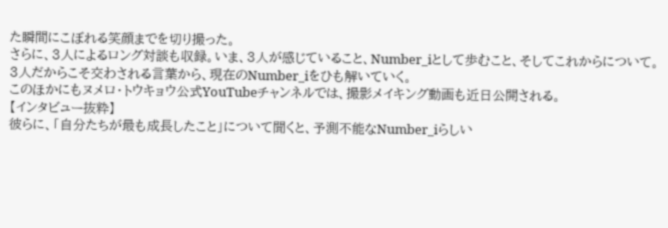た瞬間にこぼれる笑顔までを切り撮った。
さらに、3人によるロング対談も収録。いま、3人が感じていること、Number_iとして歩むこと、そしてこれからについて。3人だからこそ交わされる言葉から、現在のNumber_iをひも解いていく。
このほかにもヌメロ・トウキョウ公式YouTubeチャンネルでは、撮影メイキング動画も近日公開される。
【インタビュー抜粋】
彼らに、「自分たちが最も成長したこと」について聞くと、予測不能なNumber_iらしい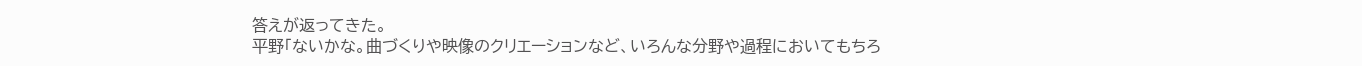答えが返ってきた。
平野「ないかな。曲づくりや映像のクリエーションなど、いろんな分野や過程においてもちろ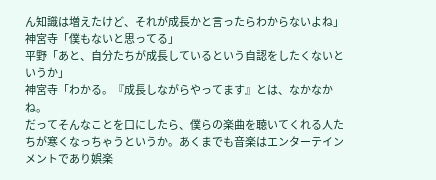ん知識は増えたけど、それが成長かと言ったらわからないよね」
神宮寺「僕もないと思ってる」
平野「あと、自分たちが成長しているという自認をしたくないというか」
神宮寺「わかる。『成長しながらやってます』とは、なかなかね。
だってそんなことを口にしたら、僕らの楽曲を聴いてくれる人たちが寒くなっちゃうというか。あくまでも音楽はエンターテインメントであり娯楽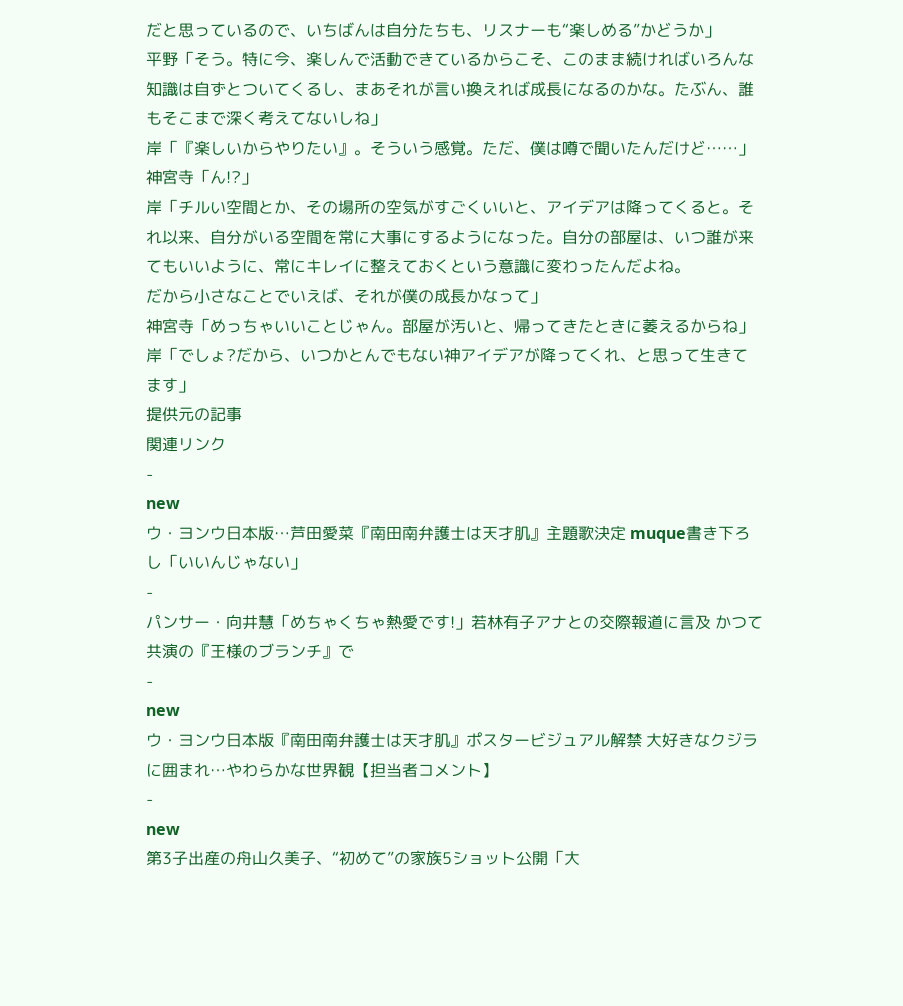だと思っているので、いちばんは自分たちも、リスナーも“楽しめる”かどうか」
平野「そう。特に今、楽しんで活動できているからこそ、このまま続ければいろんな知識は自ずとついてくるし、まあそれが言い換えれば成長になるのかな。たぶん、誰もそこまで深く考えてないしね」
岸「『楽しいからやりたい』。そういう感覚。ただ、僕は噂で聞いたんだけど……」
神宮寺「ん!?」
岸「チルい空間とか、その場所の空気がすごくいいと、アイデアは降ってくると。それ以来、自分がいる空間を常に大事にするようになった。自分の部屋は、いつ誰が来てもいいように、常にキレイに整えておくという意識に変わったんだよね。
だから小さなことでいえば、それが僕の成長かなって」
神宮寺「めっちゃいいことじゃん。部屋が汚いと、帰ってきたときに萎えるからね」
岸「でしょ?だから、いつかとんでもない神アイデアが降ってくれ、と思って生きてます」
提供元の記事
関連リンク
-
new
ウ・ヨンウ日本版…芦田愛菜『南田南弁護士は天才肌』主題歌決定 muque書き下ろし「いいんじゃない」
-
パンサー・向井慧「めちゃくちゃ熱愛です!」若林有子アナとの交際報道に言及 かつて共演の『王様のブランチ』で
-
new
ウ・ヨンウ日本版『南田南弁護士は天才肌』ポスタービジュアル解禁 大好きなクジラに囲まれ…やわらかな世界観【担当者コメント】
-
new
第3子出産の舟山久美子、“初めて”の家族5ショット公開「大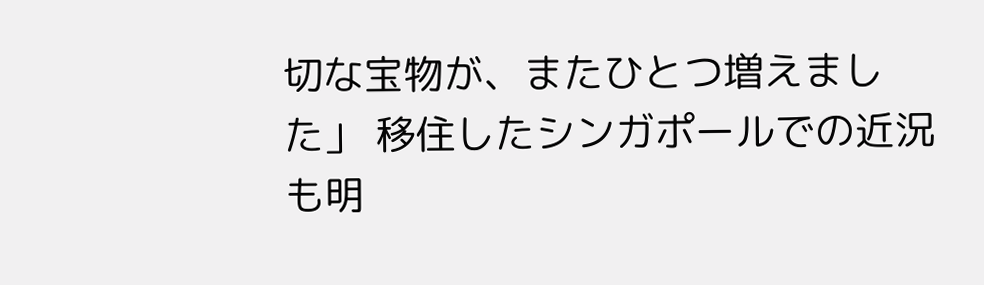切な宝物が、またひとつ増えました」 移住したシンガポールでの近況も明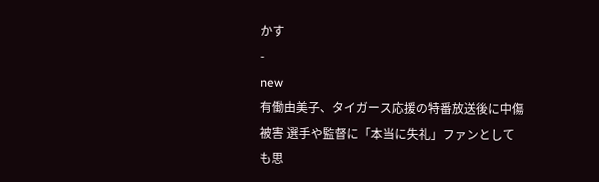かす
-
new
有働由美子、タイガース応援の特番放送後に中傷被害 選手や監督に「本当に失礼」ファンとしても思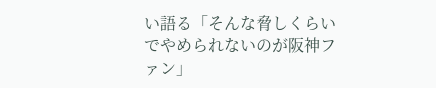い語る「そんな脅しくらいでやめられないのが阪神ファン」